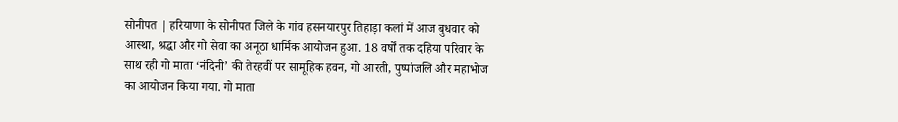सोनीपत | हरियाणा के सोनीपत जिले के गांव हसनयारपुर तिहाड़ा कलां में आज बुधवार को आस्था, श्रद्धा और गो सेवा का अनूठा धार्मिक आयोजन हुआ. 18 वर्षों तक दहिया परिवार के साथ रही गो माता ‘नंदिनी’ की तेरहवीं पर सामूहिक हवन, गो आरती, पुष्पांजलि और महाभोज का आयोजन किया गया. गो माता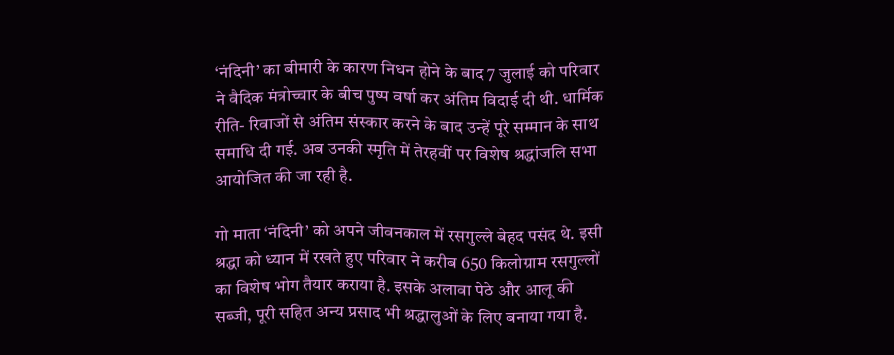‘नंदिनी’ का बीमारी के कारण निधन होने के बाद 7 जुलाई को परिवार ने वैदिक मंत्रोच्चार के बीच पुष्प वर्षा कर अंतिम विदाई दी थी. धार्मिक रीति- रिवाजों से अंतिम संस्कार करने के बाद उन्हें पूरे सम्मान के साथ समाधि दी गई. अब उनकी स्मृति में तेरहवीं पर विशेष श्रद्धांजलि सभा आयोजित की जा रही है.

गो माता ‘नंदिनी’ को अपने जीवनकाल में रसगुल्ले बेहद पसंद थे. इसी श्रद्धा को ध्यान में रखते हुए परिवार ने करीब 650 किलोग्राम रसगुल्लों का विशेष भोग तैयार कराया है. इसके अलावा पेठे और आलू की सब्जी, पूरी सहित अन्य प्रसाद भी श्रद्धालुओं के लिए बनाया गया है.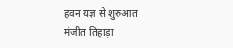हवन यज्ञ से शुरुआत
मंजीत तिहाड़ा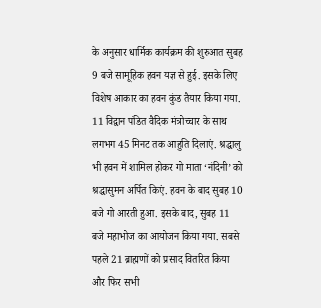के अनुसार धार्मिक कार्यक्रम की शुरुआत सुबह 9 बजे सामूहिक हवन यज्ञ से हुई. इसके लिए विशेष आकार का हवन कुंड तैयार किया गया. 11 विद्वान पंडित वैदिक मंत्रोच्चार के साथ लगभग 45 मिनट तक आहुति दिलाएं. श्रद्धालु भी हवन में शामिल होकर गो माता ‘नंदिनी’ को श्रद्धासुमन अर्पित किएं. हवन के बाद सुबह 10 बजे गो आरती हुआ. इसके बाद, सुबह 11 बजे महाभोज का आयोजन किया गया. सबसे पहले 21 ब्राह्मणों को प्रसाद वितरित किया और फिर सभी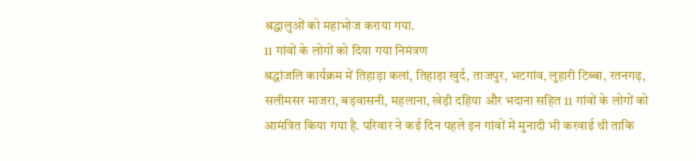श्रद्धालुओं को महाभोज कराया गया.
11 गांवों के लोगों को दिया गया निमंत्रण
श्रद्धांजलि कार्यक्रम में तिहाड़ा कलां, तिहाड़ा खुर्द, ताजपुर, भटगांव, लुहारी टिब्बा, रतनगढ़, सलीमसर माजरा, बड़वासनी, महलाना, खेड़ी दहिया और भदाना सहित 11 गांवों के लोगों को आमंत्रित किया गया है. परिवार ने कई दिन पहले इन गांवों में मुनादी भी करवाई थी ताकि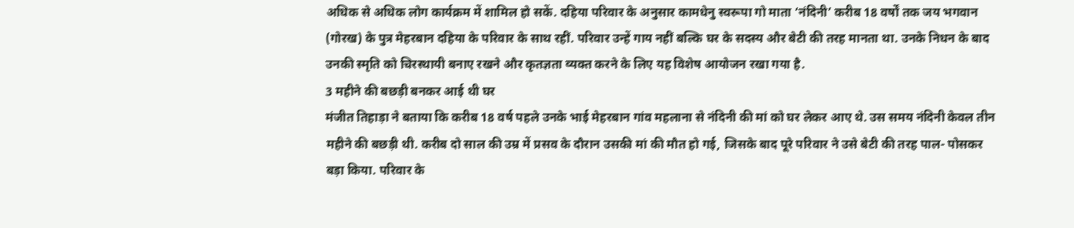अधिक से अधिक लोग कार्यक्रम में शामिल हो सकें. दहिया परिवार के अनुसार कामधेनु स्वरूपा गो माता ‘नंदिनी’ करीब 18 वर्षों तक जय भगवान (गोरख) के पुत्र मेहरबान दहिया के परिवार के साथ रहीं. परिवार उन्हें गाय नहीं बल्कि घर के सदस्य और बेटी की तरह मानता था. उनके निधन के बाद उनकी स्मृति को चिरस्थायी बनाए रखने और कृतज्ञता व्यक्त करने के लिए यह विशेष आयोजन रखा गया है.
3 महीने की बछड़ी बनकर आई थी घर
मंजीत तिहाड़ा ने बताया कि करीब 18 वर्ष पहले उनके भाई मेहरबान गांव महलाना से नंदिनी की मां को घर लेकर आए थे. उस समय नंदिनी केवल तीन महीने की बछड़ी थी. करीब दो साल की उम्र में प्रसव के दौरान उसकी मां की मौत हो गई, जिसके बाद पूरे परिवार ने उसे बेटी की तरह पाल- पोसकर बड़ा किया. परिवार के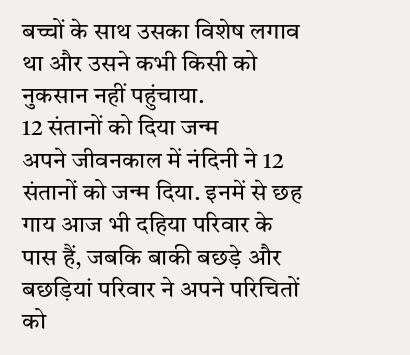बच्चों के साथ उसका विशेष लगाव था और उसने कभी किसी को नुकसान नहीं पहुंचाया.
12 संतानों को दिया जन्म
अपने जीवनकाल में नंदिनी ने 12 संतानों को जन्म दिया. इनमें से छह गाय आज भी दहिया परिवार के पास हैं, जबकि बाकी बछड़े और बछड़ियां परिवार ने अपने परिचितों को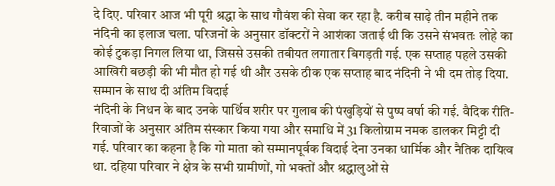दे दिए. परिवार आज भी पूरी श्रद्धा के साथ गौवंश की सेवा कर रहा है. करीब साढ़े तीन महीने तक नंदिनी का इलाज चला. परिजनों के अनुसार डॉक्टरों ने आशंका जताई थी कि उसने संभवतः लोहे का कोई टुकड़ा निगल लिया था, जिससे उसकी तबीयत लगातार बिगड़ती गई. एक सप्ताह पहले उसकी आखिरी बछड़ी की भी मौत हो गई थी और उसके ठीक एक सप्ताह बाद नंदिनी ने भी दम तोड़ दिया.
सम्मान के साथ दी अंतिम विदाई
नंदिनी के निधन के बाद उनके पार्थिव शरीर पर गुलाब की पंखुड़ियों से पुष्प वर्षा की गई. वैदिक रीति- रिवाजों के अनुसार अंतिम संस्कार किया गया और समाधि में 31 किलोग्राम नमक डालकर मिट्टी दी गई. परिवार का कहना है कि गो माता को सम्मानपूर्वक विदाई देना उनका धार्मिक और नैतिक दायित्व था. दहिया परिवार ने क्षेत्र के सभी ग्रामीणों, गो भक्तों और श्रद्धालुओं से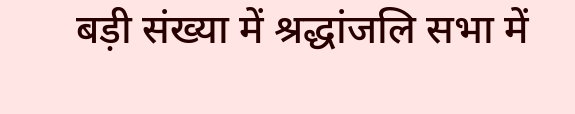बड़ी संख्या में श्रद्धांजलि सभा में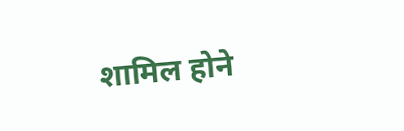शामिल होने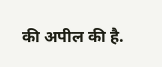की अपील की है.